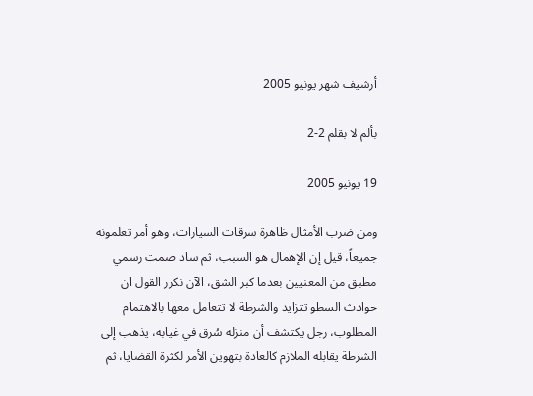أرشيف شهر يونيو 2005

بألم لا بقلم 2-2

19 يونيو 2005

ومن ضرب الأمثال ظاهرة سرقات السيارات، وهو أمر تعلمونه جميعاً، قيل إن الإهمال هو السبب، ثم ساد صمت رسمي مطبق من المعنيين بعدما كبر الشق، الآن نكرر القول ان حوادث السطو تتزايد والشرطة لا تتعامل معها بالاهتمام المطلوب، رجل يكتشف أن منزله سُرق في غيابه، يذهب إلى الشرطة يقابله الملازم كالعادة بتهوين الأمر لكثرة القضايا، ثم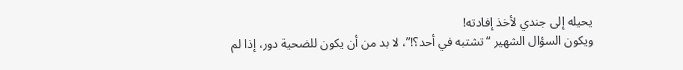يحيله إلى جندي لأخذ إفادته!
ويكون السؤال الشهير “تشتبه في أحد؟!”، لا بد من أن يكون للضحية دور، إذا لم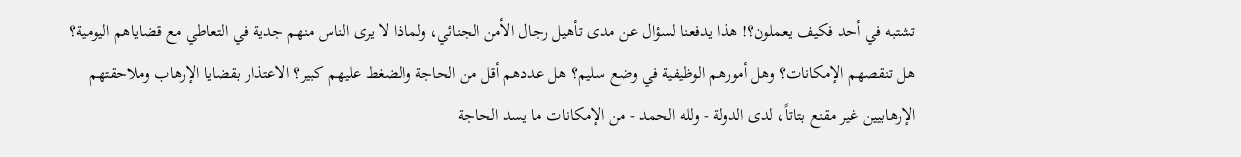تشتبه في أحد فكيف يعملون؟! هذا يدفعنا لسؤال عن مدى تأهيل رجال الأمن الجنائي، ولماذا لا يرى الناس منهم جدية في التعاطي مع قضاياهم اليومية؟ هل تنقصهم الإمكانات؟ وهل أمورهم الوظيفية في وضع سليم؟ هل عددهم أقل من الحاجة والضغط عليهم كبير؟ الاعتذار بقضايا الإرهاب وملاحقتهم الإرهابيين غير مقنع بتاتاً، لدى الدولة - ولله الحمد - من الإمكانات ما يسد الحاجة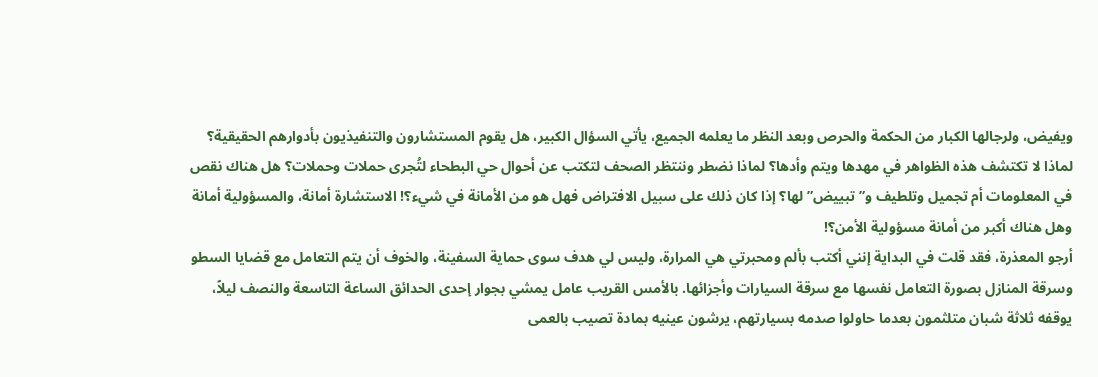ويفيض، ولرجالها الكبار من الحكمة والحرص وبعد النظر ما يعلمه الجميع، يأتي السؤال الكبير، هل يقوم المستشارون والتنفيذيون بأدوارهم الحقيقية؟ لماذا لا تكتشف هذه الظواهر في مهدها ويتم وأدها؟ لماذا نضطر وننتظر الصحف لتكتب عن أحوال حي البطحاء لتُجرى حملات وحملات؟ هل هناك نقص في المعلومات أم تجميل وتلطيف و”تبييض” لها؟ إذا كان ذلك على سبيل الافتراض فهل هو من الأمانة في شيء؟! الاستشارة أمانة، والمسؤولية أمانة وهل هناك أكبر من أمانة مسؤولية الأمن؟!
أرجو المعذرة، فقد قلت في البداية إنني أكتب بألم ومحبرتي هي المرارة، وليس لي هدف سوى حماية السفينة، والخوف أن يتم التعامل مع قضايا السطو وسرقة المنازل بصورة التعامل نفسها مع سرقة السيارات وأجزائها. بالأمس القريب عامل يمشي بجوار إحدى الحدائق الساعة التاسعة والنصف ليلاً، يوقفه ثلاثة شبان متلثمون بعدما حاولوا صدمه بسيارتهم، يرشون عينيه بمادة تصيب بالعمى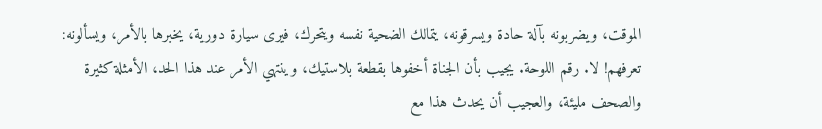الموقت، ويضربونه بآلة حادة ويسرقونه، يتمالك الضحية نفسه ويتحرك، فيرى سيارة دورية، يخبرها بالأمر، ويسألونه: تعرفهم! لا. رقم اللوحة. يجيب بأن الجناة أخفوها بقطعة بلاستيك، وينتهي الأمر عند هذا الحد، الأمثلة كثيرة والصحف مليئة، والعجيب أن يحدث هذا مع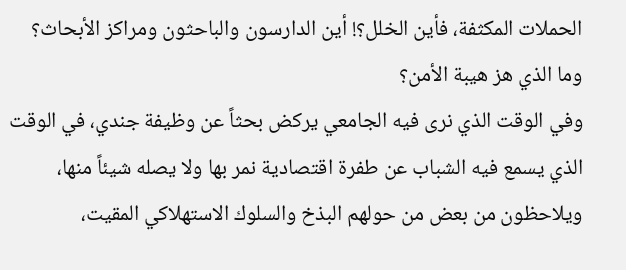الحملات المكثفة، فأين الخلل؟! أين الدارسون والباحثون ومراكز الأبحاث؟ وما الذي هز هيبة الأمن؟
وفي الوقت الذي نرى فيه الجامعي يركض بحثاً عن وظيفة جندي، في الوقت الذي يسمع فيه الشباب عن طفرة اقتصادية نمر بها ولا يصله شيئاً منها، ويلاحظون من بعض من حولهم البذخ والسلوك الاستهلاكي المقيت،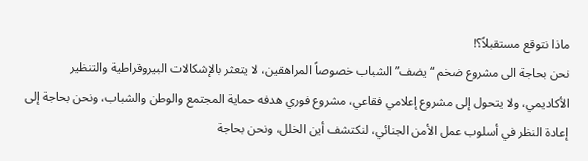ماذا نتوقع مستقبلاً؟!
نحن بحاجة الى مشروع ضخم “يضف” الشباب خصوصاً المراهقين، لا يتعثر بالإشكالات البيروقراطية والتنظير الأكاديمي، ولا يتحول إلى مشروع إعلامي فقاعي، مشروع فوري هدفه حماية المجتمع والوطن والشباب، ونحن بحاجة إلى إعادة النظر في أسلوب عمل الأمن الجنائي، لنكتشف أين الخلل، ونحن بحاجة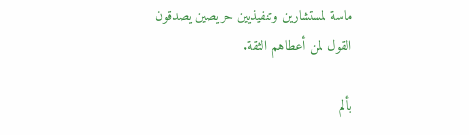ماسة لمستشارين وتنفيذيين حريصين يصدقون القول لمن أعطاهم الثقة.

بألم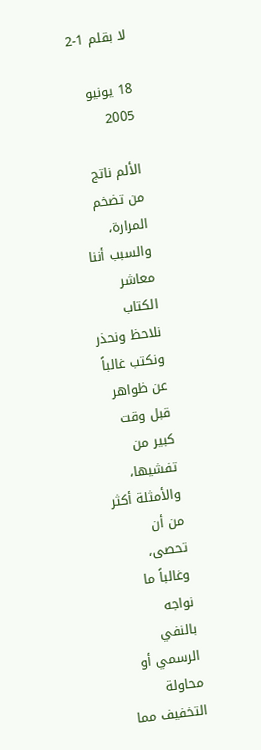لا بقلم 1-2

18 يونيو 2005

الألم ناتج من تضخم المرارة، والسبب أننا معاشر الكتاب نلاحظ ونحذر ونكتب غالباً عن ظواهر قبل وقت كبير من تفشيها، والأمثلة أكثر من أن تحصى، وغالباً ما نواجه بالنفي الرسمي أو محاولة التخفيف مما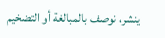ينشر، نوصف بالمبالغة أو التضخيم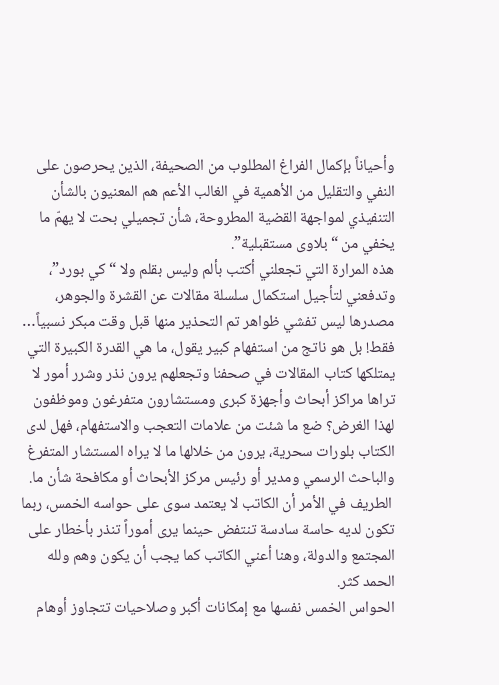وأحياناً بإكمال الفراغ المطلوب من الصحيفة، الذين يحرصون على النفي والتقليل من الأهمية في الغالب الأعم هم المعنيون بالشأن التنفيذي لمواجهة القضية المطروحة، شأن تجميلي بحت لا يهمّ ما يخفي من “بلاوى مستقبلية”.
هذه المرارة التي تجعلني أكتب بألم وليس بقلم ولا “كي بورد”، وتدفعني لتأجيل استكمال سلسلة مقالات عن القشرة والجوهر، مصدرها ليس تفشي ظواهر تم التحذير منها قبل وقت مبكر نسبياً… فقط! بل هو ناتج من استفهام كبير يقول، ما هي القدرة الكبيرة التي يمتلكها كتاب المقالات في صحفنا وتجعلهم يرون نذر وشرر أمور لا تراها مراكز أبحاث وأجهزة كبرى ومستشارون متفرغون وموظفون لهذا الغرض؟ ضع ما شئت من علامات التعجب والاستفهام، فهل لدى الكتاب بلورات سحرية، يرون من خلالها ما لا يراه المستشار المتفرغ والباحث الرسمي ومدير أو رئيس مركز الأبحاث أو مكافحة شأن ما.
 الطريف في الأمر أن الكاتب لا يعتمد سوى على حواسه الخمس، ربما تكون لديه حاسة سادسة تنتفض حينما يرى أموراً تنذر بأخطار على المجتمع والدولة، وهنا أعني الكاتب كما يجب أن يكون وهم ولله الحمد كثر.
الحواس الخمس نفسها مع إمكانات أكبر وصلاحيات تتجاوز أوهام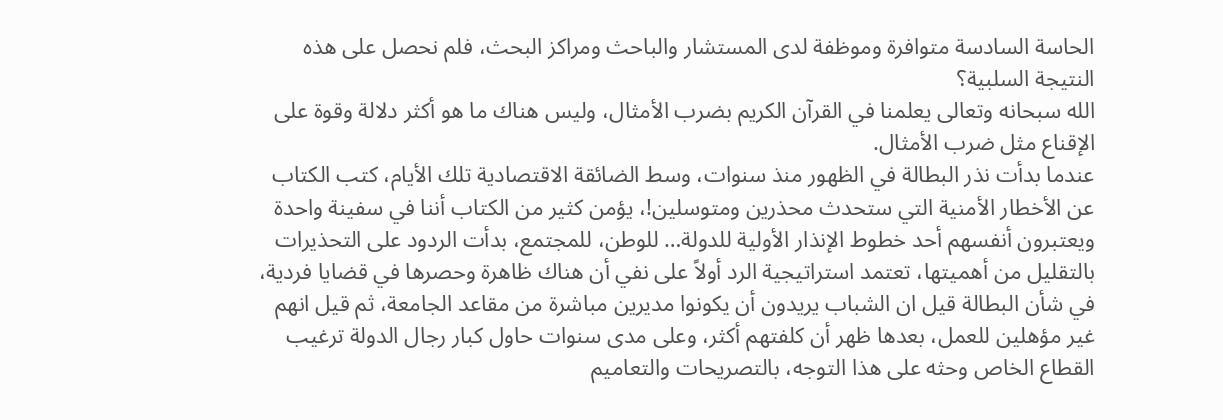الحاسة السادسة متوافرة وموظفة لدى المستشار والباحث ومراكز البحث، فلم نحصل على هذه النتيجة السلبية؟
الله سبحانه وتعالى يعلمنا في القرآن الكريم بضرب الأمثال، وليس هناك ما هو أكثر دلالة وقوة على الإقناع مثل ضرب الأمثال.
عندما بدأت نذر البطالة في الظهور منذ سنوات، وسط الضائقة الاقتصادية تلك الأيام، كتب الكتاب عن الأخطار الأمنية التي ستحدث محذرين ومتوسلين!، يؤمن كثير من الكتاب أننا في سفينة واحدة ويعتبرون أنفسهم أحد خطوط الإنذار الأولية للدولة… للوطن، للمجتمع، بدأت الردود على التحذيرات بالتقليل من أهميتها، تعتمد استراتيجية الرد أولاً على نفي أن هناك ظاهرة وحصرها في قضايا فردية، في شأن البطالة قيل ان الشباب يريدون أن يكونوا مديرين مباشرة من مقاعد الجامعة، ثم قيل انهم غير مؤهلين للعمل، بعدها ظهر أن كلفتهم أكثر، وعلى مدى سنوات حاول كبار رجال الدولة ترغيب القطاع الخاص وحثه على هذا التوجه، بالتصريحات والتعاميم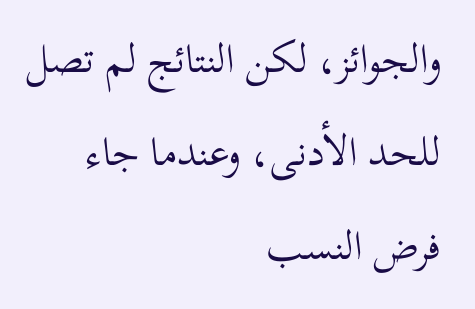والجوائز، لكن النتائج لم تصل للحد الأدنى، وعندما جاء فرض النسب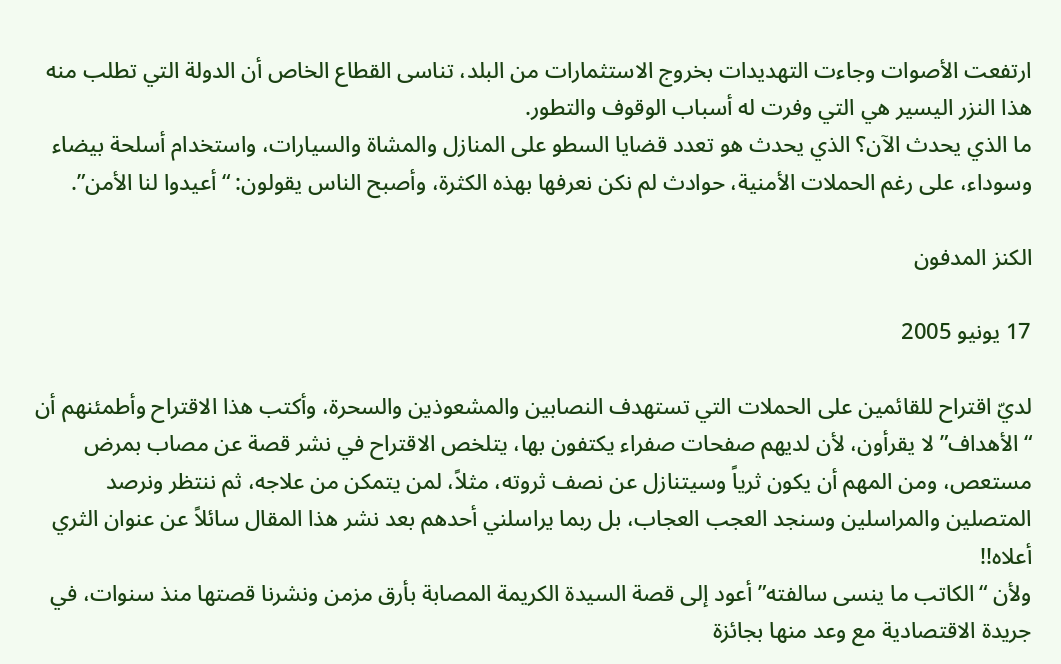ارتفعت الأصوات وجاءت التهديدات بخروج الاستثمارات من البلد، تناسى القطاع الخاص أن الدولة التي تطلب منه هذا النزر اليسير هي التي وفرت له أسباب الوقوف والتطور.
ما الذي يحدث الآن؟ الذي يحدث هو تعدد قضايا السطو على المنازل والمشاة والسيارات، واستخدام أسلحة بيضاء وسوداء، على رغم الحملات الأمنية، حوادث لم نكن نعرفها بهذه الكثرة، وأصبح الناس يقولون: “أعيدوا لنا الأمن”.

الكنز المدفون

17 يونيو 2005

لديّ اقتراح للقائمين على الحملات التي تستهدف النصابين والمشعوذين والسحرة، وأكتب هذا الاقتراح وأطمئنهم أن “الأهداف” لا يقرأون، لأن لديهم صفحات صفراء يكتفون بها، يتلخص الاقتراح في نشر قصة عن مصاب بمرض مستعص، ومن المهم أن يكون ثرياً وسيتنازل عن نصف ثروته، مثلاً، لمن يتمكن من علاجه، ثم ننتظر ونرصد المتصلين والمراسلين وسنجد العجب العجاب، بل ربما يراسلني أحدهم بعد نشر هذا المقال سائلاً عن عنوان الثري أعلاه!!
ولأن “الكاتب ما ينسى سالفته” أعود إلى قصة السيدة الكريمة المصابة بأرق مزمن ونشرنا قصتها منذ سنوات، في جريدة الاقتصادية مع وعد منها بجائزة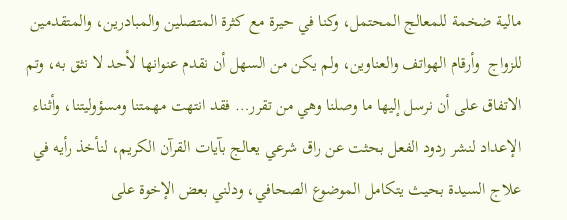مالية ضخمة للمعالج المحتمل، وكنا في حيرة مع كثرة المتصلين والمبادرين، والمتقدمين للزواج  وأرقام الهواتف والعناوين، ولم يكن من السهل أن نقدم عنوانها لأحد لا نثق به، وتم الاتفاق على أن نرسل إليها ما وصلنا وهي من تقرر… فقد انتهت مهمتنا ومسؤوليتنا، وأثناء الإعداد لنشر ردود الفعل بحثت عن راق شرعي يعالج بآيات القرآن الكريم، لنأخذ رأيه في علاج السيدة بحيث يتكامل الموضوع الصحافي، ودلني بعض الإخوة على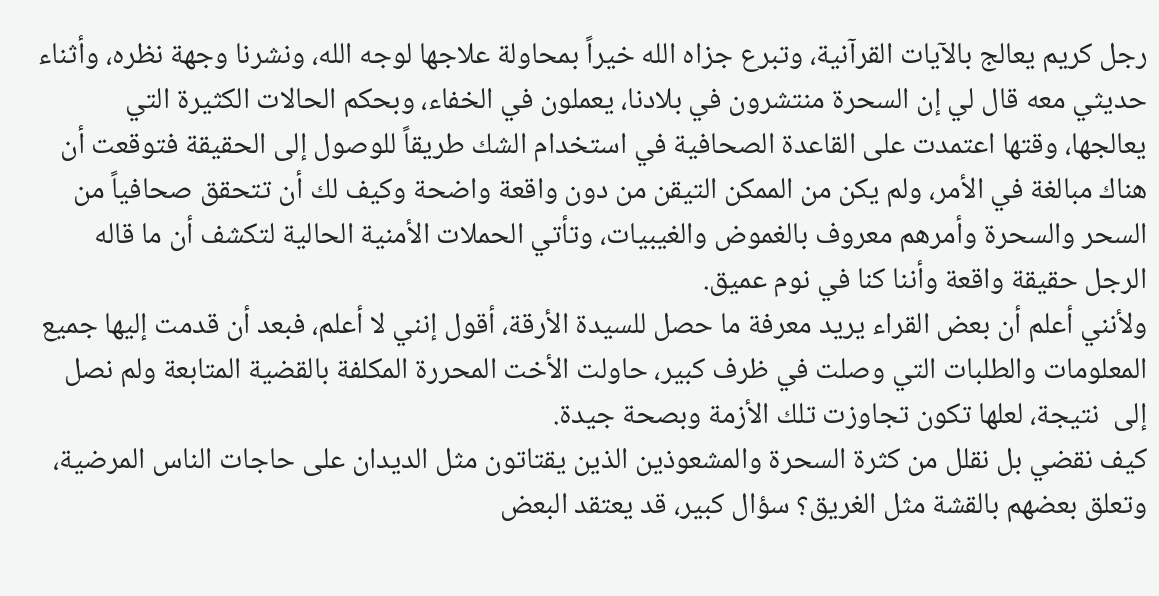رجل كريم يعالج بالآيات القرآنية، وتبرع جزاه الله خيراً بمحاولة علاجها لوجه الله، ونشرنا وجهة نظره، وأثناء حديثي معه قال لي إن السحرة منتشرون في بلادنا، يعملون في الخفاء، وبحكم الحالات الكثيرة التي يعالجها، وقتها اعتمدت على القاعدة الصحافية في استخدام الشك طريقاً للوصول إلى الحقيقة فتوقعت أن هناك مبالغة في الأمر، ولم يكن من الممكن التيقن من دون واقعة واضحة وكيف لك أن تتحقق صحافياً من السحر والسحرة وأمرهم معروف بالغموض والغيبيات، وتأتي الحملات الأمنية الحالية لتكشف أن ما قاله الرجل حقيقة واقعة وأننا كنا في نوم عميق.
ولأنني أعلم أن بعض القراء يريد معرفة ما حصل للسيدة الأرقة، أقول إنني لا أعلم، فبعد أن قدمت إليها جميع المعلومات والطلبات التي وصلت في ظرف كبير، حاولت الأخت المحررة المكلفة بالقضية المتابعة ولم نصل إلى  نتيجة، لعلها تكون تجاوزت تلك الأزمة وبصحة جيدة.
كيف نقضي بل نقلل من كثرة السحرة والمشعوذين الذين يقتاتون مثل الديدان على حاجات الناس المرضية، وتعلق بعضهم بالقشة مثل الغريق؟ سؤال كبير، قد يعتقد البعض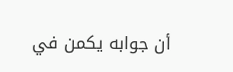أن جوابه يكمن في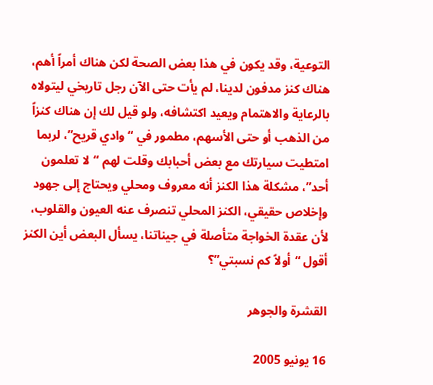التوعية، وقد يكون في هذا بعض الصحة لكن هناك أمراً أهم، هناك كنز مدفون لدينا، لم يأت حتى الآن رجل تاريخي ليتولاه  بالرعاية والاهتمام ويعيد اكتشافه، ولو قيل لك إن هناك كنزاً من الذهب أو حتى الأسهم، مطمور في “وادي قريح”، لربما امتطيت سيارتك مع بعض أحبابك وقلت لهم “لا تعلمون أحد”، مشكلة هذا الكنز أنه معروف ومحلي ويحتاج إلى جهود وإخلاص حقيقي، الكنز المحلي تنصرف عنه العيون والقلوب، لأن عقدة الخواجة متأصلة في جيناتنا، يسأل البعض أين الكنز أقول “أولاً كم نسبتي”؟

القشرة والجوهر

16 يونيو 2005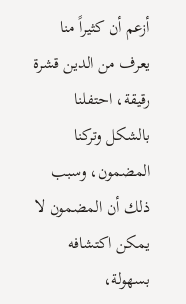أزعم أن كثيراً منا يعرف من الدين قشرة رقيقة، احتفلنا بالشكل وتركنا المضمون، وسبب ذلك أن المضمون لا يمكن اكتشافه بسهولة،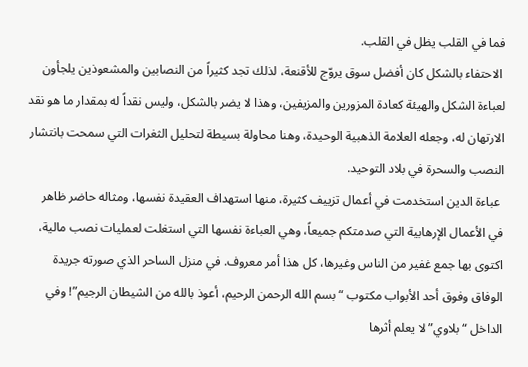فما في القلب يظل في القلب.
 الاحتفاء بالشكل كان أفضل سوق يروّج للأقنعة، لذلك تجد كثيراً من النصابين والمشعوذين يلجأون لعباءة الشكل والهيئة كعادة المزورين والمزيفين، وهذا لا يضر بالشكل، وليس نقداً له بمقدار ما هو نقد الارتهان له، وجعله العلامة الذهبية الوحيدة، وهنا محاولة بسيطة لتحليل الثغرات التي سمحت بانتشار النصب والسحرة في بلاد التوحيد.
 عباءة الدين استخدمت في أعمال تزييف كثيرة، منها استهداف العقيدة نفسها، ومثاله حاضر ظاهر في الأعمال الإرهابية التي صدمتكم جميعاً، وهي العباءة نفسها التي استغلت لعمليات نصب مالية، اكتوى بها جمع غفير من الناس وغيرها، كل هذا أمر معروف. في منزل الساحر الذي صورته جريدة الوفاق وفوق أحد الأبواب مكتوب “بسم الله الرحمن الرحيم، أعوذ بالله من الشيطان الرجيم”! وفي الداخل “بلاوي” لا يعلم أثرها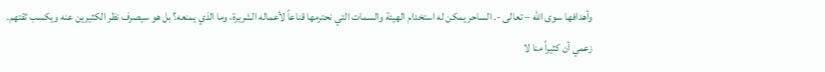وأهدافها سوى الله – تعالى -. الساحر يمكن له استخدام الهيئة والسمات التي نحترمها قناعاً لأعماله الشريرة، وما الذي يمنعه؟ بل هو سيصرف نظر الكثيرين عنه ويكسب ثقتهم.
زعمي أن كثيراً منا لا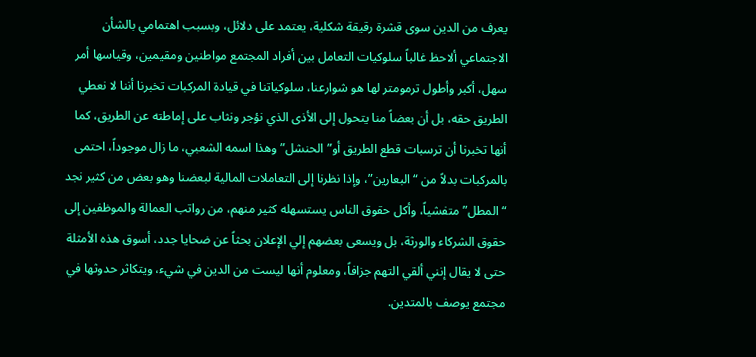يعرف من الدين سوى قشرة رقيقة شكلية، يعتمد على دلائل، وبسبب اهتمامي بالشأن الاجتماعي ألاحظ غالباً سلوكيات التعامل بين أفراد المجتمع مواطنين ومقيمين، وقياسها أمر سهل، أكبر وأطول ترمومتر لها هو شوارعنا، سلوكياتنا في قيادة المركبات تخبرنا أننا لا نعطي الطريق حقه، بل أن بعضاً منا يتحول إلى الأذى الذي نؤجر ونثاب على إماطته عن الطريق، كما أنها تخبرنا أن ترسبات قطع الطريق أو”الحنشل” وهذا اسمه الشعبي، ما زال موجوداً، احتمى بالمركبات بدلاً من “البعارين”، وإذا نظرنا إلى التعاملات المالية لبعضنا وهو بعض من كثير نجد “المطل” متفشياً، وأكل حقوق الناس يستسهله كثير منهم، من رواتب العمالة والموظفين إلى حقوق الشركاء والورثة، بل ويسعى بعضهم إلي الإعلان بحثاً عن ضحايا جدد، أسوق هذه الأمثلة حتى لا يقال إنني ألقي التهم جزافاً، ومعلوم أنها ليست من الدين في شيء، ويتكاثر حدوثها في مجتمع يوصف بالمتدين.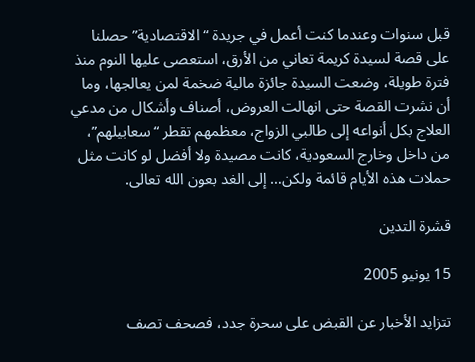قبل سنوات وعندما كنت أعمل في جريدة “الاقتصادية” حصلنا على قصة لسيدة كريمة تعاني من الأرق، استعصى عليها النوم منذ فترة طويلة، وضعت السيدة جائزة مالية ضخمة لمن يعالجها، وما أن نشرت القصة حتى انهالت العروض، أصناف وأشكال من مدعي العلاج بكل أنواعه إلى طالبي الزواج، معظمهم تقطر “سعابيلهم”، من داخل وخارج السعودية، كانت مصيدة ولا أفضل لو كانت مثل حملات هذه الأيام قائمة ولكن… إلى الغد بعون الله تعالى.

قشرة التدين

15 يونيو 2005

تتزايد الأخبار عن القبض على سحرة جدد، فصحف تصف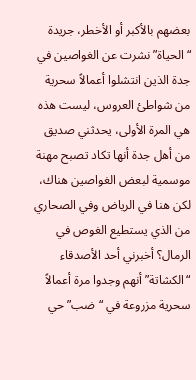بعضهم بالأكبر أو الأخطر، جريدة “الحياة” نشرت عن الغواصين في جدة الذين انتشلوا أعمالاً سحرية من شواطئ العروس، ليست هذه هي المرة الأولى، يحدثني صديق من أهل جدة أنها تكاد تصبح مهنة موسمية لبعض الغواصين هناك، لكن هنا في الرياض وفي الصحاري من الذي يستطيع الغوص في الرمال؟ أخبرني أحد الأصدقاء “الكشاتة” أنهم وجدوا مرة أعمالاً سحرية مزروعة في “ضب” حي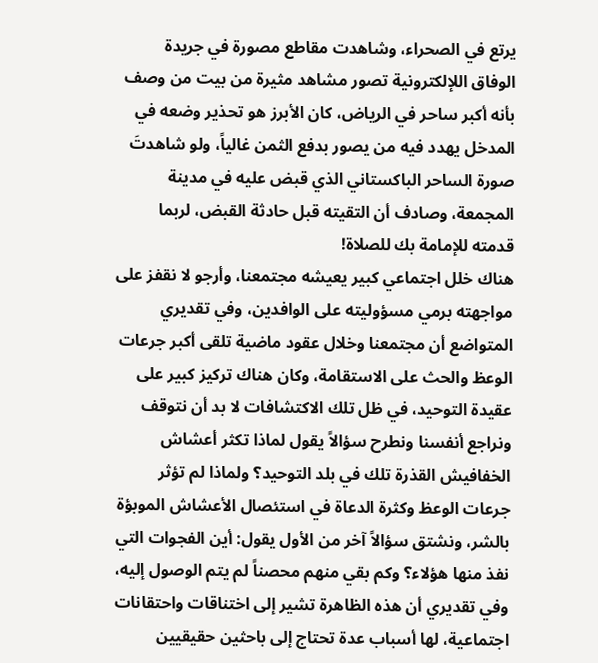يرتع في الصحراء، وشاهدت مقاطع مصورة في جريدة الوفاق اللإلكترونية تصور مشاهد مثيرة من بيت من وصف بأنه أكبر ساحر في الرياض، كان الأبرز هو تحذير وضعه في المدخل يهدد فيه من يصور بدفع الثمن غالياً، ولو شاهدتَ صورة الساحر الباكستاني الذي قبض عليه في مدينة المجمعة، وصادف أن التقيته قبل حادثة القبض، لربما قدمته للإمامة بك للصلاة!
هناك خلل اجتماعي كبير يعيشه مجتمعنا، وأرجو لا نقفز على مواجهته برمي مسؤوليته على الوافدين، وفي تقديري المتواضع أن مجتمعنا وخلال عقود ماضية تلقى أكبر جرعات الوعظ والحث على الاستقامة، وكان هناك تركيز كبير على عقيدة التوحيد، في ظل تلك الاكتشافات لا بد أن نتوقف ونراجع أنفسنا ونطرح سؤالاً يقول لماذا تكثر أعشاش الخفافيش القذرة تلك في بلد التوحيد؟ ولماذا لم تؤثر جرعات الوعظ وكثرة الدعاة في استئصال الأعشاش الموبؤة بالشر، ونشتق سؤالاً آخر من الأول يقول: أين الفجوات التي نفذ منها هؤلاء؟ وكم بقي منهم محصناً لم يتم الوصول إليه، وفي تقديري أن هذه الظاهرة تشير إلى اختناقات واحتقانات اجتماعية، لها أسباب عدة تحتاج إلى باحثين حقيقيين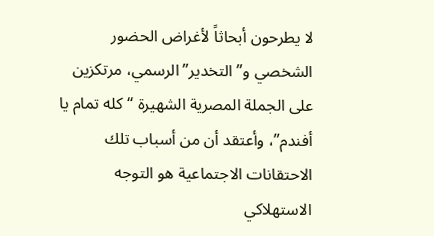لا يطرحون أبحاثاً لأغراض الحضور الشخصي و”التخدير” الرسمي، مرتكزين على الجملة المصرية الشهيرة “كله تمام يا أفندم”، وأعتقد أن من أسباب تلك الاحتقانات الاجتماعية هو التوجه الاستهلاكي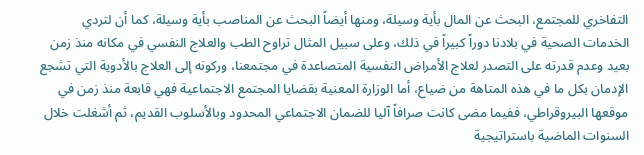التفاخري للمجتمع، البحث عن المال بأية وسيلة، ومنها أيضاً البحث عن المناصب بأية وسيلة، كما أن لتردي الخدمات الصحية في بلادنا دوراً كبيراً في ذلك، وعلى سبيل المثال تراوح الطب والعلاج النفسي في مكانه منذ زمن بعيد وعدم قدرته على التصدر لعلاج الأمراض النفسية المتصاعدة في مجتمعنا، وركونه إلى العلاج بالأدوية التي تشجع الإدمان بكل ما في هذه المتاهة من ضياع، أما الوزارة المعنية بقضايا المجتمع الاجتماعية فهي قابعة منذ زمن في موقعها البيروقراطي، ففيما مضى كانت صرافاً آليا للضمان الاجتماعي المحدود وبالأسلوب القديم، ثم أشغلت خلال السنوات الماضية باستراتيجية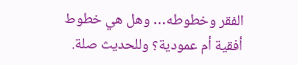الفقر وخطوطه… وهل هي خطوط أفقية أم عمودية؟ وللحديث صلة.